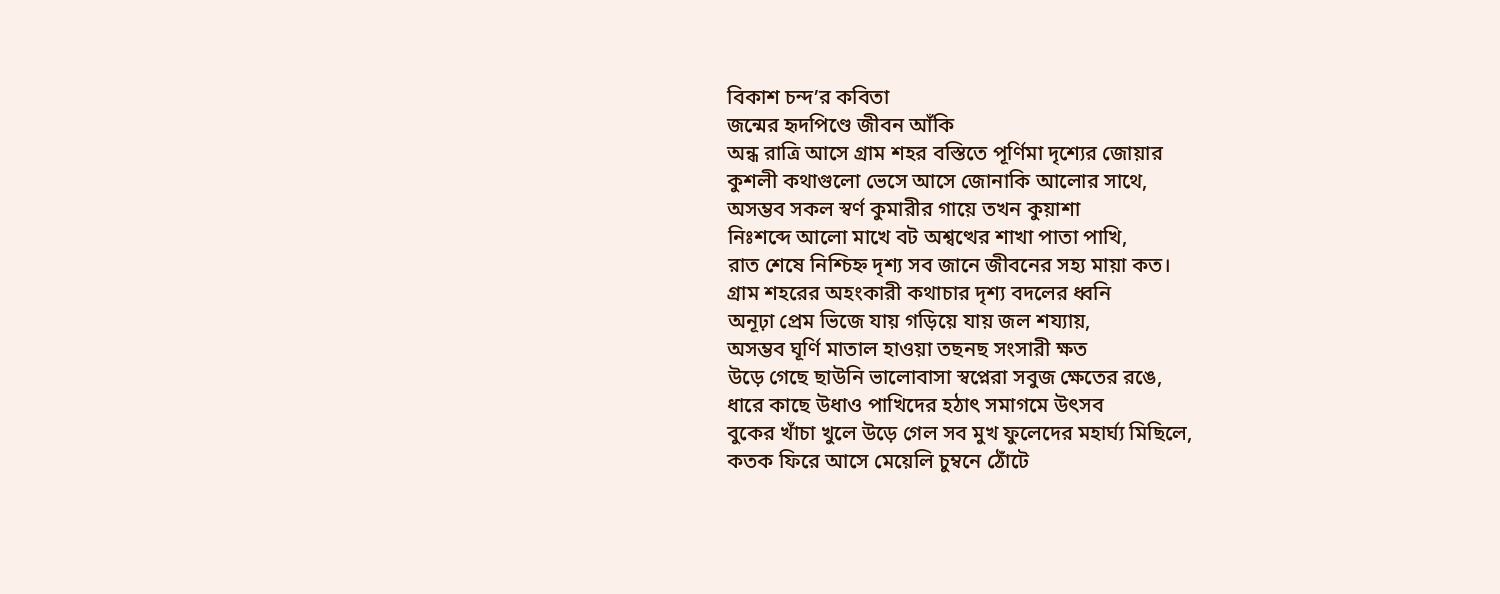বিকাশ চন্দ’র কবিতা
জন্মের হৃদপিণ্ডে জীবন আঁকি
অন্ধ রাত্রি আসে গ্রাম শহর বস্তিতে পূর্ণিমা দৃশ্যের জোয়ার
কুশলী কথাগুলো ভেসে আসে জোনাকি আলোর সাথে,
অসম্ভব সকল স্বর্ণ কুমারীর গায়ে তখন কুয়াশা
নিঃশব্দে আলো মাখে বট অশ্বত্থের শাখা পাতা পাখি,
রাত শেষে নিশ্চিহ্ন দৃশ্য সব জানে জীবনের সহ্য মায়া কত।
গ্রাম শহরের অহংকারী কথাচার দৃশ্য বদলের ধ্বনি
অনূঢ়া প্রেম ভিজে যায় গড়িয়ে যায় জল শয্যায়,
অসম্ভব ঘূর্ণি মাতাল হাওয়া তছনছ সংসারী ক্ষত
উড়ে গেছে ছাউনি ভালোবাসা স্বপ্নেরা সবুজ ক্ষেতের রঙে,
ধারে কাছে উধাও পাখিদের হঠাৎ সমাগমে উৎসব
বুকের খাঁচা খুলে উড়ে গেল সব মুখ ফুলেদের মহার্ঘ্য মিছিলে,
কতক ফিরে আসে মেয়েলি চুম্বনে ঠোঁটে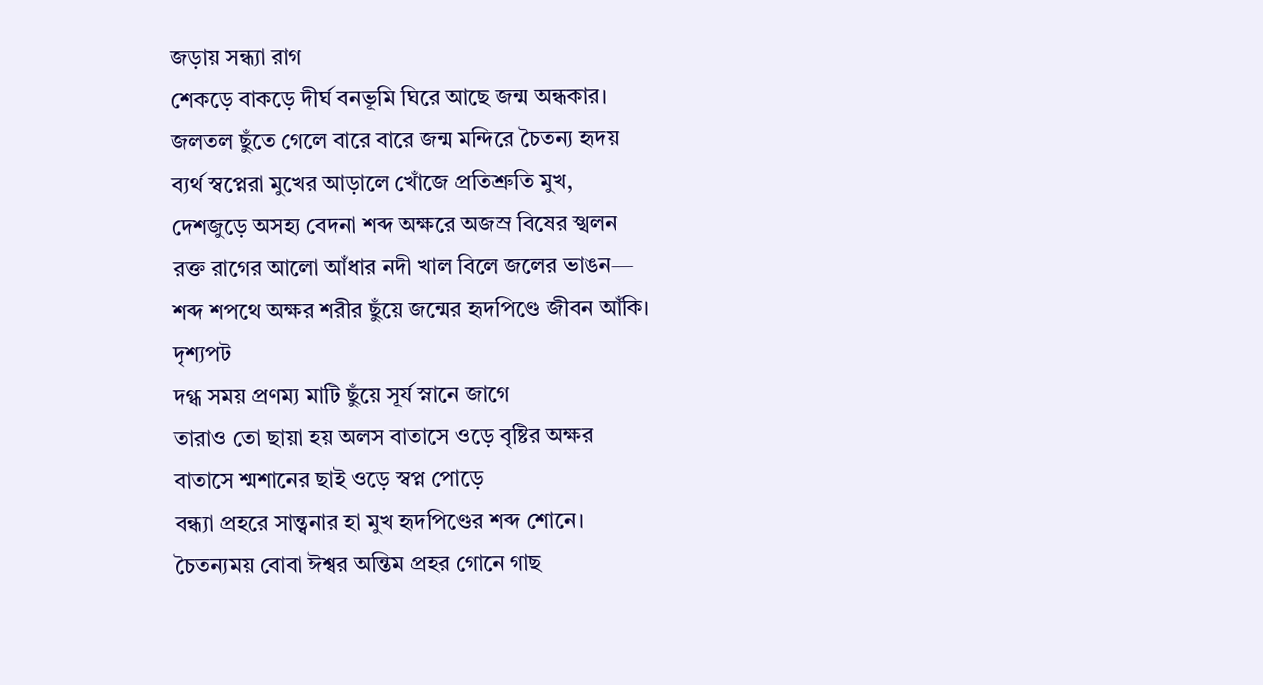জড়ায় সন্ধ্যা রাগ
শেকড়ে বাকড়ে দীর্ঘ বনভূমি ঘিরে আছে জন্ম অন্ধকার।
জলতল ছুঁতে গেলে বারে বারে জন্ম মন্দিরে চৈতন্য হৃদয়
ব্যর্থ স্বপ্নেরা মুখের আড়ালে খোঁজে প্রতিশ্রুতি মুখ,
দেশজুড়ে অসহ্য বেদনা শব্দ অক্ষরে অজস্র বিষের স্খলন
রক্ত রাগের আলো আঁধার নদী খাল বিলে জলের ভাঙন—
শব্দ শপথে অক্ষর শরীর ছুঁয়ে জন্মের হৃদপিণ্ডে জীবন আঁকি।
দৃশ্যপট
দগ্ধ সময় প্রণম্য মাটি ছুঁয়ে সূর্য স্নানে জাগে
তারাও তো ছায়া হয় অলস বাতাসে ওড়ে বৃষ্টির অক্ষর
বাতাসে শ্মশানের ছাই ওড়ে স্বপ্ন পোড়ে
বন্ধ্যা প্রহরে সান্ত্বনার হা মুখ হৃদপিণ্ডের শব্দ শোনে।
চৈতন্যময় বোবা ঈশ্বর অন্তিম প্রহর গোনে গাছ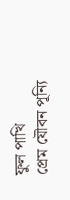ফুল পাখি
প্রেম যৌবন পূন্যি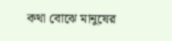কথা বোঝে মানুষের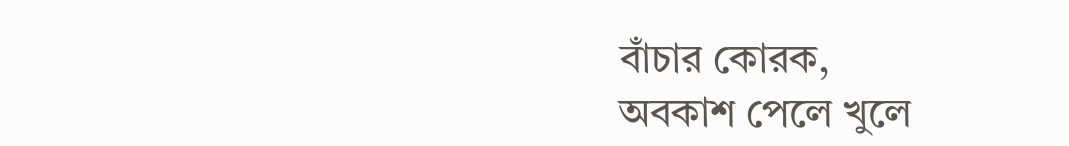বাঁচার কোরক,
অবকাশ পেলে খুলে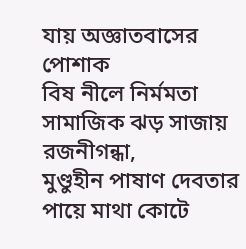যায় অজ্ঞাতবাসের পোশাক
বিষ নীলে নির্মমতা সামাজিক ঝড় সাজায় রজনীগন্ধা,
মুণ্ডুহীন পাষাণ দেবতার পায়ে মাথা কোটে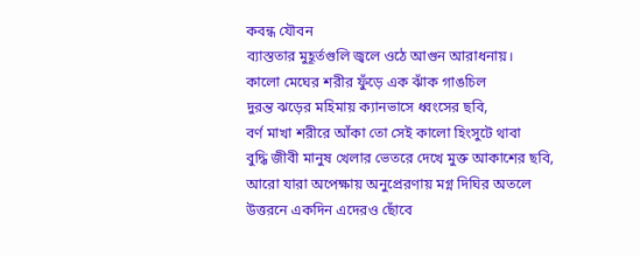কবন্ধ যৌবন
ব্যাস্ততার মুহূর্তগুলি জ্বলে ওঠে আগুন আরাধনায়।
কালো মেঘের শরীর ফুঁড়ে এক ঝাঁক গাঙচিল
দুরন্ত ঝড়ের মহিমায় ক্যানভাসে ধ্বংসের ছবি,
বর্ণ মাখা শরীরে আঁকা তো সেই কালো হিংসুটে থাবা
বুদ্ধি জীবী মানুষ খেলার ভেতরে দেখে মুক্ত আকাশের ছবি,
আরো যারা অপেক্ষায় অনুপ্রেরণায় মগ্ন দিঘির অতলে
উত্তরনে একদিন এদেরও ছোঁবে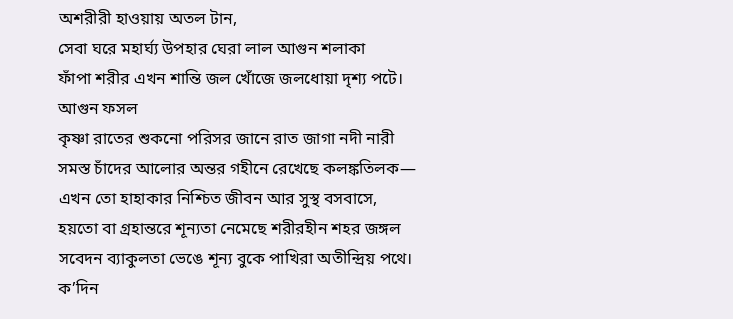অশরীরী হাওয়ায় অতল টান,
সেবা ঘরে মহার্ঘ্য উপহার ঘেরা লাল আগুন শলাকা
ফাঁপা শরীর এখন শান্তি জল খোঁজে জলধোয়া দৃশ্য পটে।
আগুন ফসল
কৃষ্ণা রাতের শুকনো পরিসর জানে রাত জাগা নদী নারী
সমস্ত চাঁদের আলোর অন্তর গহীনে রেখেছে কলঙ্কতিলক—
এখন তো হাহাকার নিশ্চিত জীবন আর সুস্থ বসবাসে,
হয়তো বা গ্রহান্তরে শূন্যতা নেমেছে শরীরহীন শহর জঙ্গল
সবেদন ব্যাকুলতা ভেঙে শূন্য বুকে পাখিরা অতীন্দ্রিয় পথে।
ক’দিন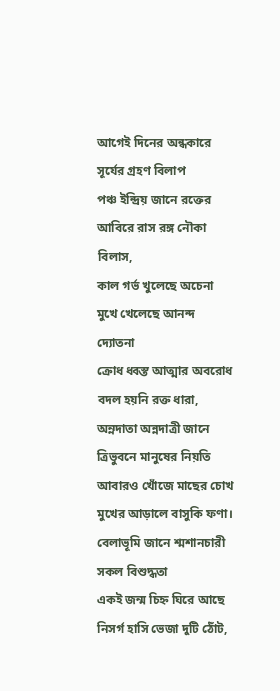আগেই দিনের অন্ধকারে সূর্যের গ্রহণ বিলাপ
পঞ্চ ইন্দ্রিয় জানে রক্তের আবিরে রাস রঙ্গ নৌকা বিলাস,
কাল গর্ভ খুলেছে অচেনা মুখে খেলেছে আনন্দ দ্যোতনা
ক্রোধ ধ্বস্ত আত্মার অবরোধ বদল হয়নি রক্ত ধারা,
অন্নদাতা অন্নদাত্রী জানে ত্রিভুবনে মানুষের নিয়তি
আবারও খোঁজে মাছের চোখ মুখের আড়ালে বাসুকি ফণা।
বেলাভূমি জানে শ্মশানচারী সকল বিশুদ্ধতা
একই জন্ম চিহ্ন ঘিরে আছে নিসর্গ হাসি ভেজা দুটি ঠোঁট,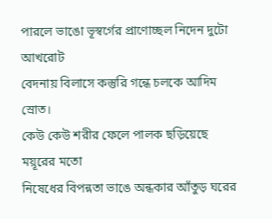পারলে ভাঙো ভূস্বর্গের প্রাণোচ্ছল নিদেন দুটো আখরোট
বেদনায় বিলাসে কস্তুরি গন্ধে চলকে আদিম স্রোত।
কেউ কেউ শরীর ফেলে পালক ছড়িয়েছে ময়ূরের মতো
নিষেধের বিপন্নতা ভাঙে অন্ধকার আঁতুড় ঘরের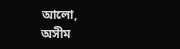আলো,
অসীম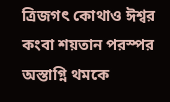ত্রিজগৎ কোথাও ঈশ্বর কংবা শয়তান পরস্পর
অস্তাগ্নি থমকে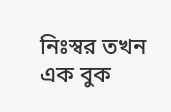নিঃস্বর তখন এক বুক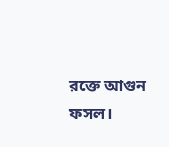রক্তে আগুন ফসল।